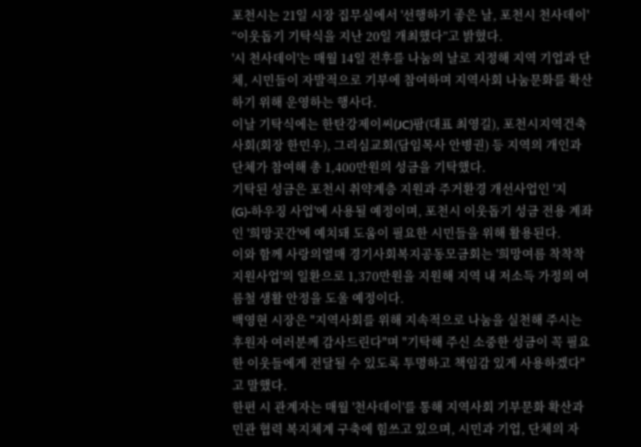포천시는 21일 시장 집무실에서 '선행하기 좋은 날, 포천시 천사데이' “이웃돕기 기탁식을 지난 20일 개최했다”고 밝혔다.
'시 천사데이'는 매월 14일 전후를 나눔의 날로 지정해 지역 기업과 단체, 시민들이 자발적으로 기부에 참여하며 지역사회 나눔문화를 확산하기 위해 운영하는 행사다.
이날 기탁식에는 한탄강제이씨(JC)팜(대표 최영길), 포천시지역건축사회(회장 한민우), 그리심교회(담임목사 안병권) 등 지역의 개인과 단체가 참여해 총 1,400만원의 성금을 기탁했다.
기탁된 성금은 포천시 취약계층 지원과 주거환경 개선사업인 '지(G)-하우징 사업'에 사용될 예정이며, 포천시 이웃돕기 성금 전용 계좌인 '희망곳간'에 예치돼 도움이 필요한 시민들을 위해 활용된다.
이와 함께 사랑의열매 경기사회복지공동모금회는 '희망여름 착착착 지원사업'의 일환으로 1,370만원을 지원해 지역 내 저소득 가정의 여름철 생활 안정을 도울 예정이다.
백영현 시장은 "지역사회를 위해 지속적으로 나눔을 실천해 주시는 후원자 여러분께 감사드린다"며 "기탁해 주신 소중한 성금이 꼭 필요한 이웃들에게 전달될 수 있도록 투명하고 책임감 있게 사용하겠다"고 말했다.
한편 시 관계자는 매월 '천사데이'를 통해 지역사회 기부문화 확산과 민관 협력 복지체계 구축에 힘쓰고 있으며, 시민과 기업, 단체의 자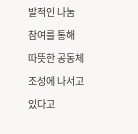발적인 나눔 참여를 통해 따뜻한 공동체 조성에 나서고 있다고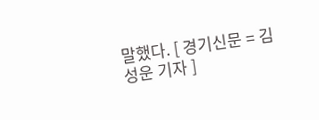말했다. [ 경기신문 = 김성운 기자 ]